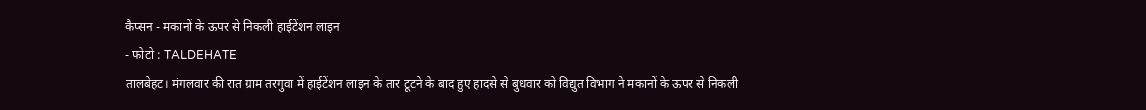कैप्सन - मकानों के ऊपर से निकली हाईटेंशन लाइन
- फोटो : TALDEHATE
तालबेहट। मंगलवार की रात ग्राम तरगुवा में हाईटेंशन लाइन के तार टूटने के बाद हुए हादसे से बुधवार को विद्युत विभाग ने मकानों के ऊपर से निकली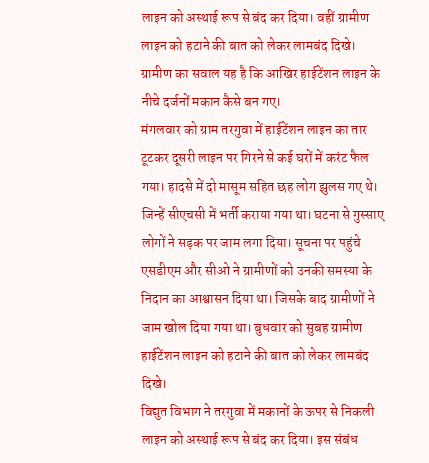लाइन को अस्थाई रूप से बंद कर दिया। वहीं ग्रामीण लाइन को हटाने की बात को लेकर लामबंद दिखे। ग्रामीण का सवाल यह है कि आखिर हाईटेंशन लाइन के नीचे दर्जनों मकान कैसे बन गए।
मंगलवार को ग्राम तरगुवा में हाईटेंशन लाइन का तार टूटकर दूसरी लाइन पर गिरने से कई घरों में करंट फैल गया। हादसे में दो मासूम सहित छह लोग झुलस गए थे। जिन्हें सीएचसी में भर्ती कराया गया था। घटना से गुस्साए लोगों ने सड़क पर जाम लगा दिया। सूचना पर पहुंचे एसडीएम और सीओ ने ग्रामीणों को उनकी समस्या के निदान का आश्वासन दिया था। जिसके बाद ग्रामीणों ने जाम खोल दिया गया था। बुधवार को सुबह ग्रामीण हाईटेंशन लाइन को हटाने की बात को लेकर लामबंद दिखे।
विद्युत विभाग ने तरगुवा में मकानों के ऊपर से निकली लाइन को अस्थाई रूप से बंद कर दिया। इस संबंध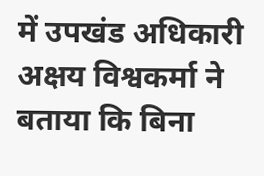में उपखंड अधिकारी अक्षय विश्वकर्मा ने बताया कि बिना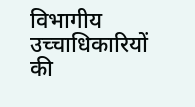विभागीय उच्चाधिकारियों की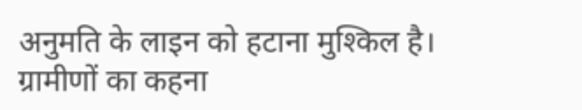अनुमति के लाइन को हटाना मुश्किल है। ग्रामीणों का कहना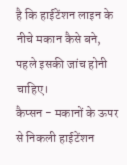है कि हाईटेंशन लाइन के नीचे मकान कैसे बने, पहले इसकी जांच होनी चाहिए।
कैप्सन - मकानों के ऊपर से निकली हाईटेंशन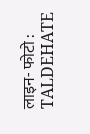लाइन- फोटो : TALDEHATE